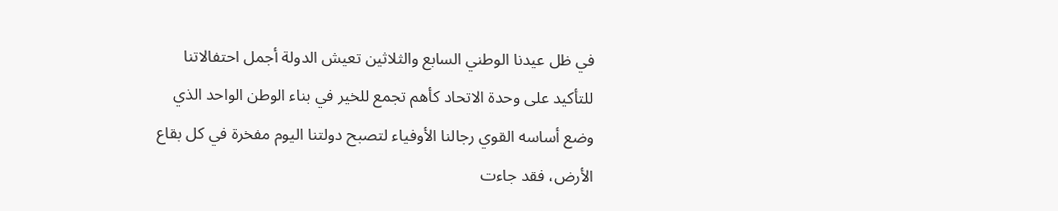في ظل عيدنا الوطني السابع والثلاثين تعيش الدولة أجمل احتفالاتنا للتأكيد على وحدة الاتحاد كأهم تجمع للخير في بناء الوطن الواحد الذي وضع أساسه القوي رجالنا الأوفياء لتصبح دولتنا اليوم مفخرة في كل بقاع الأرض، فقد جاءت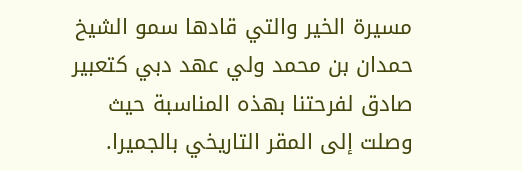مسيرة الخير والتي قادها سمو الشيخ حمدان بن محمد ولي عهد دبي كتعبير صادق لفرحتنا بهذه المناسبة حيث وصلت إلى المقر التاريخي بالجميرا.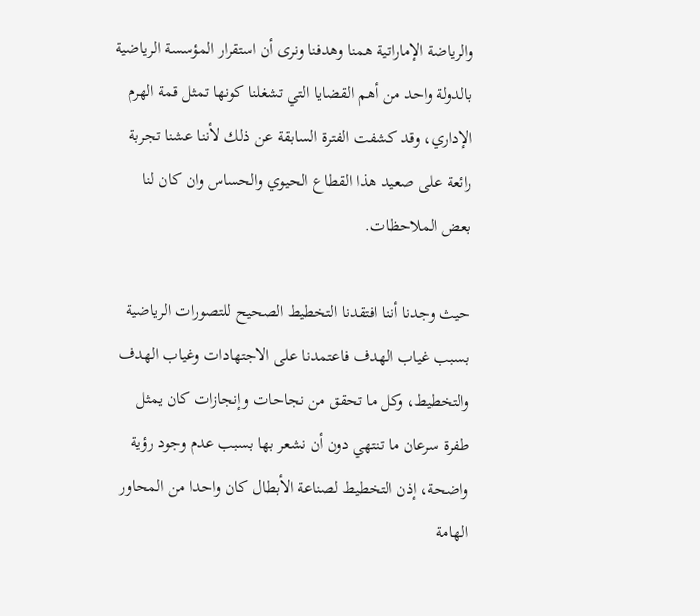والرياضة الإماراتية همنا وهدفنا ونرى أن استقرار المؤسسة الرياضية بالدولة واحد من أهم القضايا التي تشغلنا كونها تمثل قمة الهرم الإداري، وقد كشفت الفترة السابقة عن ذلك لأننا عشنا تجربة رائعة على صعيد هذا القطاع الحيوي والحساس وان كان لنا بعض الملاحظات.

حيث وجدنا أننا افتقدنا التخطيط الصحيح للتصورات الرياضية بسبب غياب الهدف فاعتمدنا على الاجتهادات وغياب الهدف والتخطيط، وكل ما تحقق من نجاحات وإنجازات كان يمثل طفرة سرعان ما تنتهي دون أن نشعر بها بسبب عدم وجود رؤية واضحة، إذن التخطيط لصناعة الأبطال كان واحدا من المحاور الهامة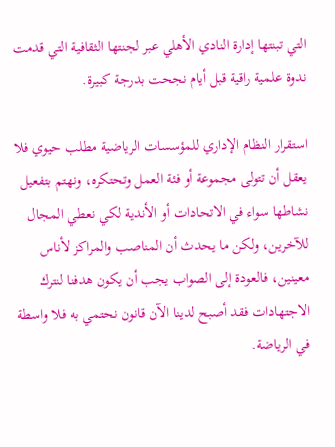التي تبنتها إدارة النادي الأهلي عبر لجنتها الثقافية التي قدمت ندوة علمية راقية قبل أيام نجحت بدرجة كبيرة.

استقرار النظام الإداري للمؤسسات الرياضية مطلب حيوي فلا يعقل أن تتولى مجموعة أو فئة العمل وتحتكره، ونهتم بتفعيل نشاطها سواء في الاتحادات أو الأندية لكي نعطي المجال للآخرين، ولكن ما يحدث أن المناصب والمراكز لأناس معينين، فالعودة إلى الصواب يجب أن يكون هدفنا لنترك الاجتهادات فقد أصبح لدينا الآن قانون نحتمي به فلا واسطة في الرياضة.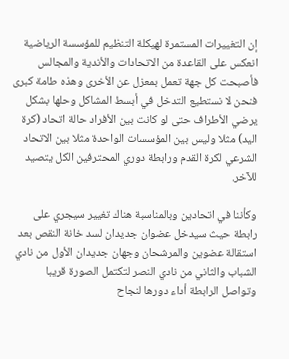إن التغييرات المستمرة لهيكلة التنظيم للمؤسسة الرياضية انعكس على القاعدة من الاتحادات والأندية والمجالس فأصبحت كل جهة تعمل بمعزل عن الأخرى وهذه طامة كبرى فنحن لا نستطيع التدخل في أبسط المشاكل وحلها بشكل يرضي الأطراف حتى لو كانت بين الأفراد حالة اتحاد (كرة اليد) مثلا وليس بين المؤسسات الواحدة مثلا بين الاتحاد الشرعي لكرة القدم ورابطة دوري المحترفين الكل يتصيد للآخر.

وكأننا في اتحادين وبالمناسبة هناك تغيير سيجري على رابطة حيث سيدخل عضوان جديدان لسد خانة النقص بعد استقالة عضوين والمرشحان وجهان جديدان الأول من نادي الشباب والثاني من نادي النصر لتكتمل الصورة قريبا وتواصل الرابطة أداء دورها لنجاح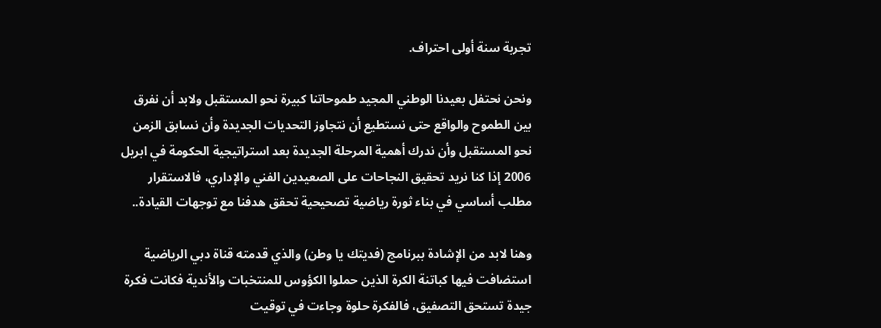تجربة سنة أولى احتراف.

ونحن نحتفل بعيدنا الوطني المجيد طموحاتنا كبيرة نحو المستقبل ولابد أن نفرق بين الطموح والواقع حتى نستطيع أن نتجاوز التحديات الجديدة وأن نسابق الزمن نحو المستقبل وأن ندرك أهمية المرحلة الجديدة بعد استراتيجية الحكومة في ابريل 2006 إذا كنا نريد تحقيق النجاحات على الصعيدين الفني والإداري، فالاستقرار مطلب أساسي في بناء ثورة رياضية تصحيحية تحقق هدفنا مع توجهات القيادة..

وهنا لابد من الإشادة ببرنامج (فديتك يا وطن) والذي قدمته قناة دبي الرياضية استضافت فيها كباتنة الكرة الذين حملوا الكؤوس للمنتخبات والأندية فكانت فكرة جيدة تستحق التصفيق، فالفكرة حلوة وجاءت في توقيت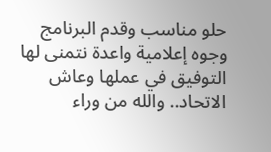حلو مناسب وقدم البرنامج وجوه إعلامية واعدة نتمنى لها التوفيق في عملها وعاش الاتحاد.. والله من وراء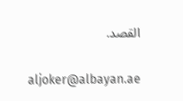القصد.

aljoker@albayan.ae